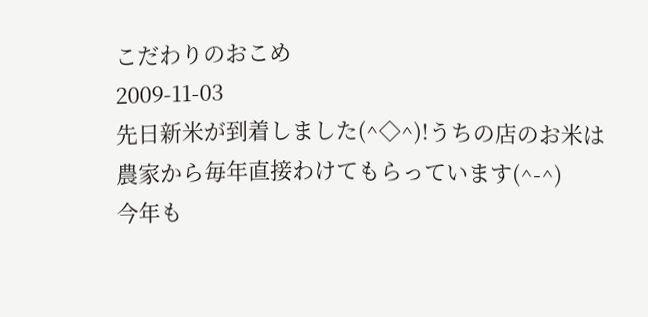こだわりのおこめ
2009-11-03
先日新米が到着しました(^◇^)!うちの店のお米は農家から毎年直接わけてもらっています(^-^)
今年も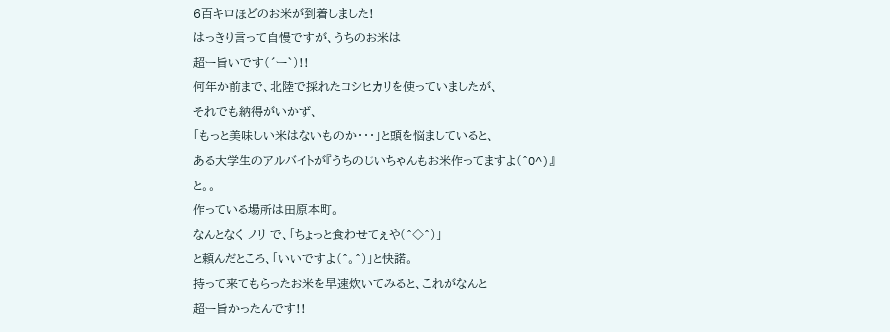6百キロほどのお米が到着しました!
はっきり言って自慢ですが、うちのお米は
超ー旨いです(´ー`)!!
何年か前まで、北陸で採れたコシヒカリを使っていましたが、
それでも納得がいかず、
「もっと美味しい米はないものか・・・」と頭を悩ましていると、
ある大学生のアルバイトが『うちのじいちゃんもお米作ってますよ(^O^)』
と。。
作っている場所は田原本町。
なんとなく ノリ で、「ちょっと食わせてぇや(^◇^)」
と頼んだところ、「いいですよ(^。^)」と快諾。
持って来てもらったお米を早速炊いてみると、これがなんと
超ー旨かったんです!!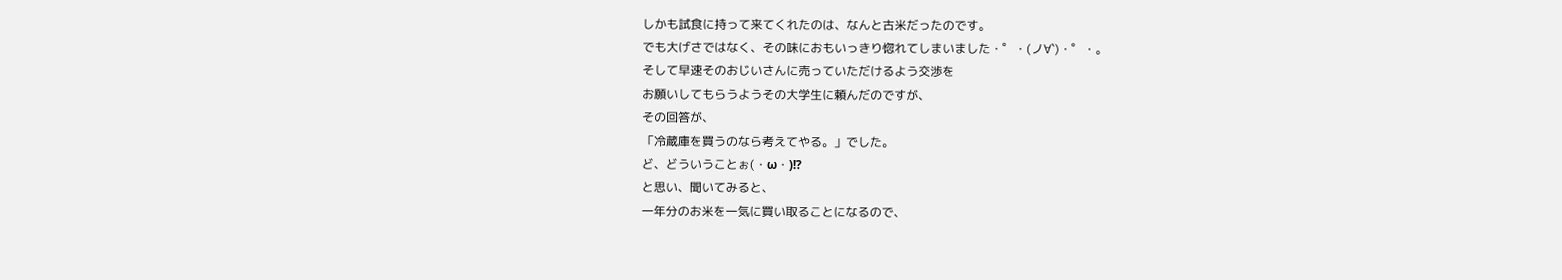しかも試食に持って来てくれたのは、なんと古米だったのです。
でも大げさではなく、その味におもいっきり惚れてしまいました・゜・(ノ∀`)・゜・。
そして早速そのおじいさんに売っていただけるよう交渉を
お願いしてもらうようその大学生に頼んだのですが、
その回答が、
「冷蔵庫を買うのなら考えてやる。」でした。
ど、どういうことぉ(・ω・)!?
と思い、聞いてみると、
一年分のお米を一気に買い取ることになるので、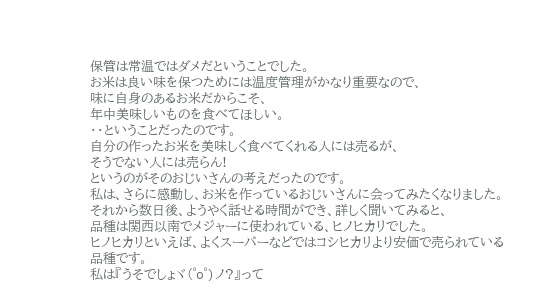保管は常温ではダメだということでした。
お米は良い味を保つためには温度管理がかなり重要なので、
味に自身のあるお米だからこそ、
年中美味しいものを食べてほしい。
・・ということだったのです。
自分の作ったお米を美味しく食べてくれる人には売るが、
そうでない人には売らん!
というのがそのおじいさんの考えだったのです。
私は、さらに感動し、お米を作っているおじいさんに会ってみたくなりました。
それから数日後、ようやく話せる時間ができ、詳しく聞いてみると、
品種は関西以南でメジャーに使われている、ヒノヒカリでした。
ヒノヒカリといえば、よくスーパーなどではコシヒカリより安価で売られている
品種です。
私は『うそでしょヾ(゜o゜)ノ?』って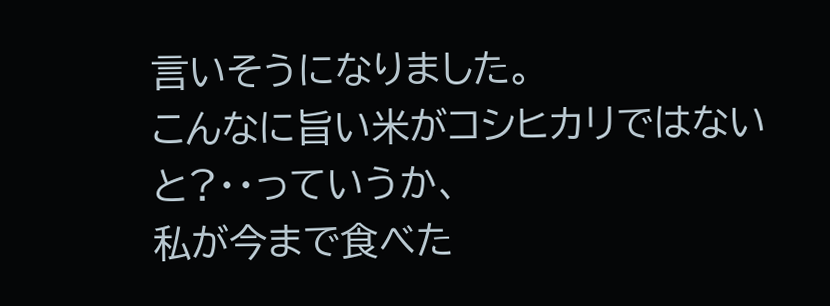言いそうになりました。
こんなに旨い米がコシヒカリではないと?・・っていうか、
私が今まで食べた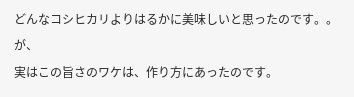どんなコシヒカリよりはるかに美味しいと思ったのです。。が、
実はこの旨さのワケは、作り方にあったのです。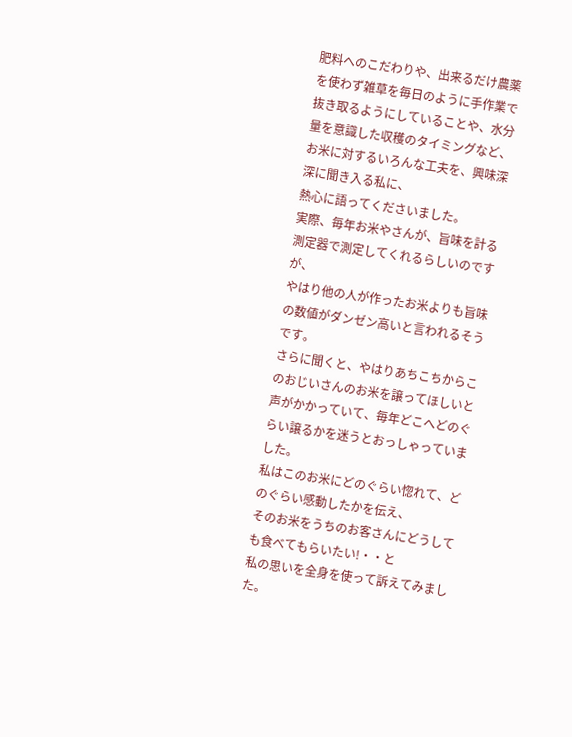肥料へのこだわりや、出来るだけ農薬を使わず雑草を毎日のように手作業で
抜き取るようにしていることや、水分量を意識した収穫のタイミングなど、
お米に対するいろんな工夫を、興味深深に聞き入る私に、
熱心に語ってくださいました。
実際、毎年お米やさんが、旨味を計る測定器で測定してくれるらしいのですが、
やはり他の人が作ったお米よりも旨味の数値がダンゼン高いと言われるそうです。
さらに聞くと、やはりあちこちからこのおじいさんのお米を譲ってほしいと
声がかかっていて、毎年どこへどのぐらい譲るかを迷うとおっしゃっていました。
私はこのお米にどのぐらい惚れて、どのぐらい感動したかを伝え、
そのお米をうちのお客さんにどうしても食べてもらいたい!・・と
私の思いを全身を使って訴えてみました。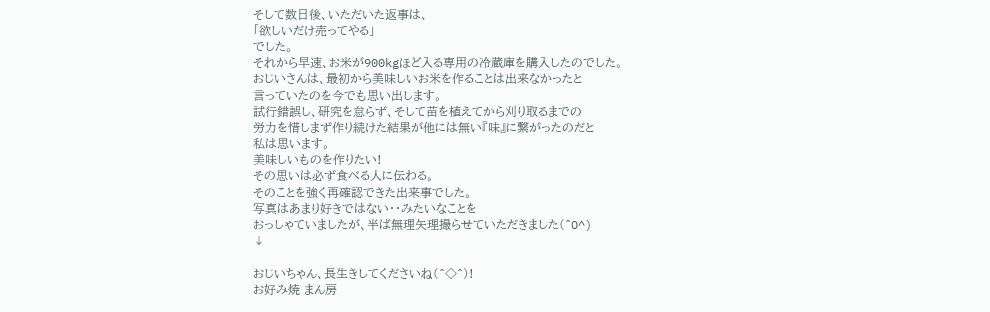そして数日後、いただいた返事は、
「欲しいだけ売ってやる」
でした。
それから早速、お米が900kgほど入る専用の冷蔵庫を購入したのでした。
おじいさんは、最初から美味しいお米を作ることは出来なかったと
言っていたのを今でも思い出します。
試行錯誤し、研究を怠らず、そして苗を植えてから刈り取るまでの
労力を惜しまず作り続けた結果が他には無い『味』に繋がったのだと
私は思います。
美味しいものを作りたい!
その思いは必ず食べる人に伝わる。
そのことを強く再確認できた出来事でした。
写真はあまり好きではない・・みたいなことを
おっしゃていましたが、半ば無理矢理撮らせていただきました(^O^)
↓

おじいちゃん、長生きしてくださいね(^◇^)!
お好み焼 まん房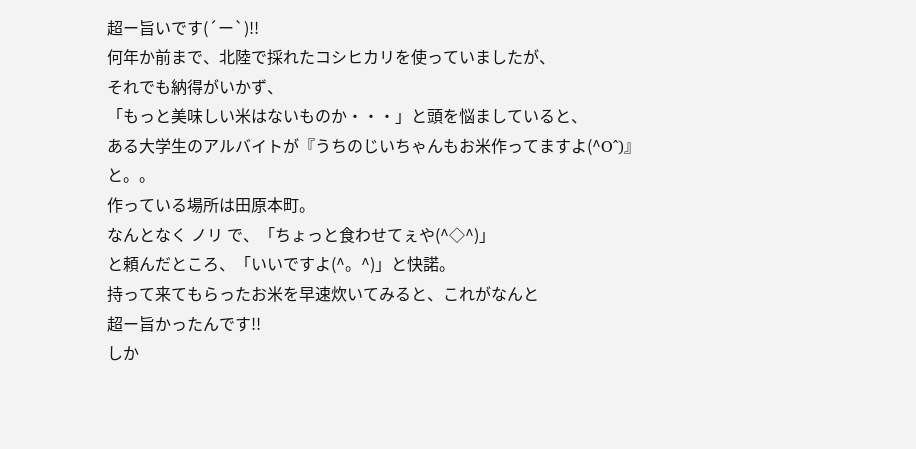超ー旨いです(´ー`)!!
何年か前まで、北陸で採れたコシヒカリを使っていましたが、
それでも納得がいかず、
「もっと美味しい米はないものか・・・」と頭を悩ましていると、
ある大学生のアルバイトが『うちのじいちゃんもお米作ってますよ(^O^)』
と。。
作っている場所は田原本町。
なんとなく ノリ で、「ちょっと食わせてぇや(^◇^)」
と頼んだところ、「いいですよ(^。^)」と快諾。
持って来てもらったお米を早速炊いてみると、これがなんと
超ー旨かったんです!!
しか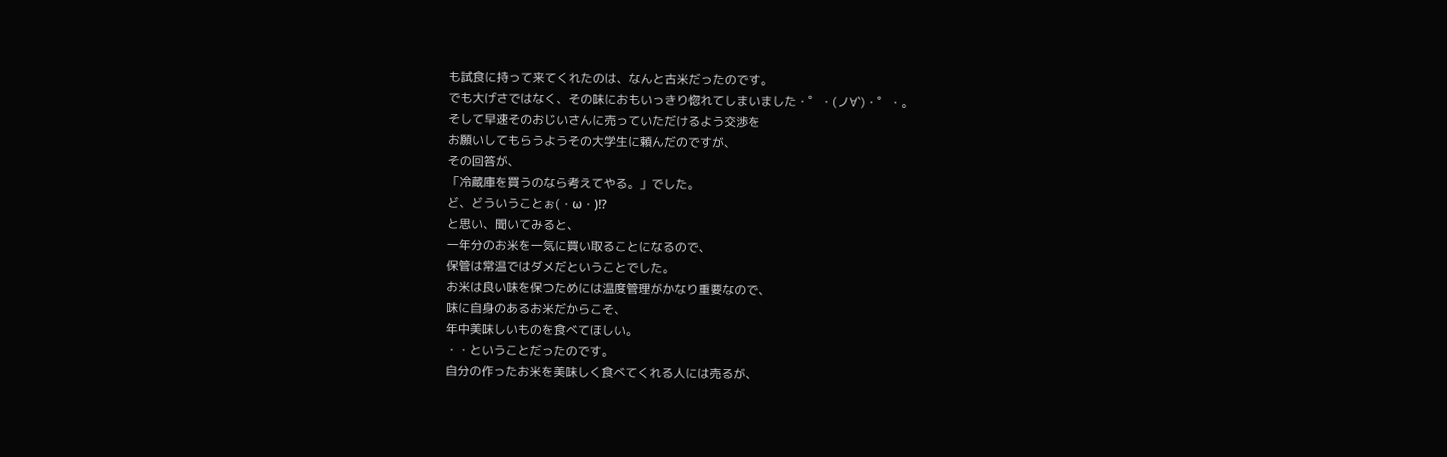も試食に持って来てくれたのは、なんと古米だったのです。
でも大げさではなく、その味におもいっきり惚れてしまいました・゜・(ノ∀`)・゜・。
そして早速そのおじいさんに売っていただけるよう交渉を
お願いしてもらうようその大学生に頼んだのですが、
その回答が、
「冷蔵庫を買うのなら考えてやる。」でした。
ど、どういうことぉ(・ω・)!?
と思い、聞いてみると、
一年分のお米を一気に買い取ることになるので、
保管は常温ではダメだということでした。
お米は良い味を保つためには温度管理がかなり重要なので、
味に自身のあるお米だからこそ、
年中美味しいものを食べてほしい。
・・ということだったのです。
自分の作ったお米を美味しく食べてくれる人には売るが、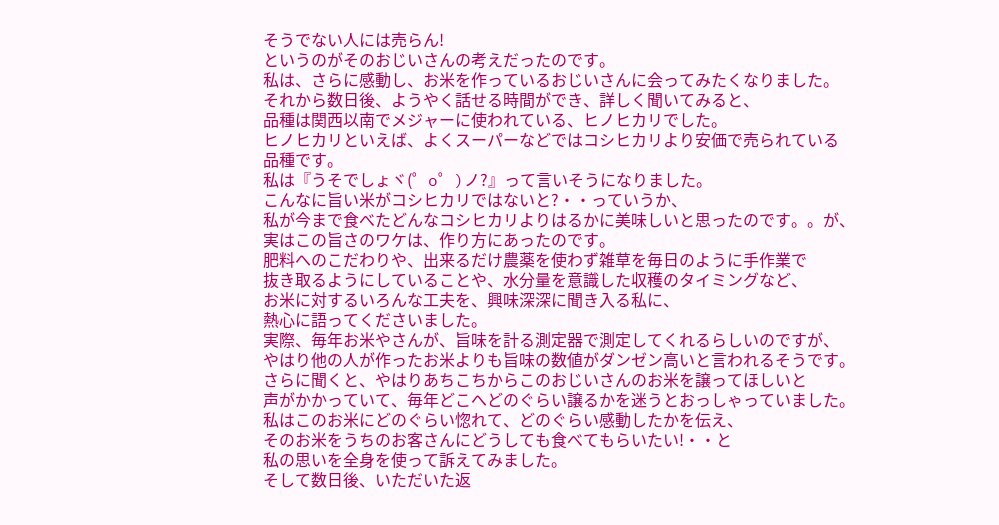そうでない人には売らん!
というのがそのおじいさんの考えだったのです。
私は、さらに感動し、お米を作っているおじいさんに会ってみたくなりました。
それから数日後、ようやく話せる時間ができ、詳しく聞いてみると、
品種は関西以南でメジャーに使われている、ヒノヒカリでした。
ヒノヒカリといえば、よくスーパーなどではコシヒカリより安価で売られている
品種です。
私は『うそでしょヾ(゜o゜)ノ?』って言いそうになりました。
こんなに旨い米がコシヒカリではないと?・・っていうか、
私が今まで食べたどんなコシヒカリよりはるかに美味しいと思ったのです。。が、
実はこの旨さのワケは、作り方にあったのです。
肥料へのこだわりや、出来るだけ農薬を使わず雑草を毎日のように手作業で
抜き取るようにしていることや、水分量を意識した収穫のタイミングなど、
お米に対するいろんな工夫を、興味深深に聞き入る私に、
熱心に語ってくださいました。
実際、毎年お米やさんが、旨味を計る測定器で測定してくれるらしいのですが、
やはり他の人が作ったお米よりも旨味の数値がダンゼン高いと言われるそうです。
さらに聞くと、やはりあちこちからこのおじいさんのお米を譲ってほしいと
声がかかっていて、毎年どこへどのぐらい譲るかを迷うとおっしゃっていました。
私はこのお米にどのぐらい惚れて、どのぐらい感動したかを伝え、
そのお米をうちのお客さんにどうしても食べてもらいたい!・・と
私の思いを全身を使って訴えてみました。
そして数日後、いただいた返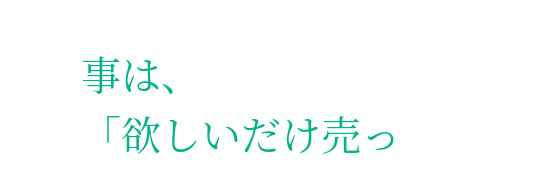事は、
「欲しいだけ売っ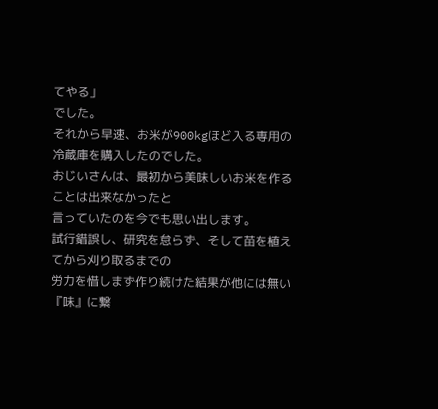てやる」
でした。
それから早速、お米が900kgほど入る専用の冷蔵庫を購入したのでした。
おじいさんは、最初から美味しいお米を作ることは出来なかったと
言っていたのを今でも思い出します。
試行錯誤し、研究を怠らず、そして苗を植えてから刈り取るまでの
労力を惜しまず作り続けた結果が他には無い『味』に繋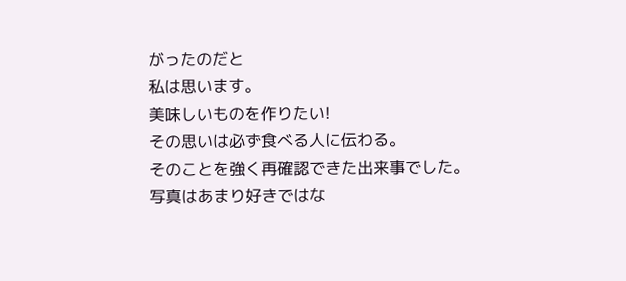がったのだと
私は思います。
美味しいものを作りたい!
その思いは必ず食べる人に伝わる。
そのことを強く再確認できた出来事でした。
写真はあまり好きではな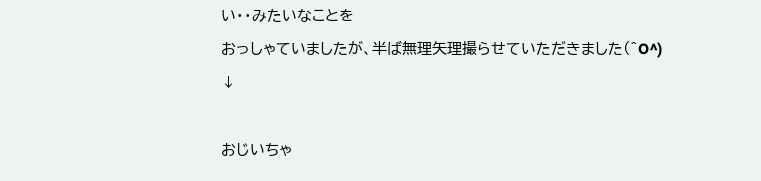い・・みたいなことを
おっしゃていましたが、半ば無理矢理撮らせていただきました(^O^)
↓

おじいちゃ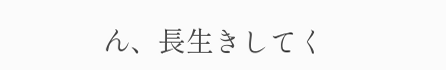ん、長生きしてく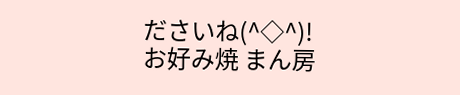ださいね(^◇^)!
お好み焼 まん房